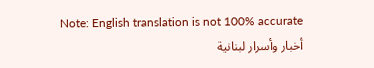Note: English translation is not 100% accurate
أخبار وأسرار لبنانية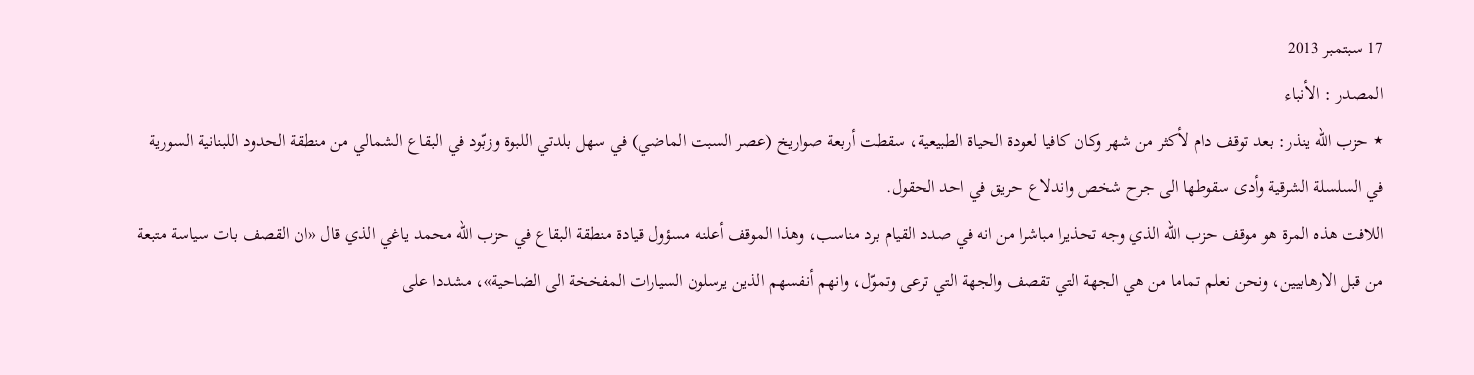17 سبتمبر 2013
المصدر : الأنباء
٭ حزب الله ينذر: بعد توقف دام لأكثر من شهر وكان كافيا لعودة الحياة الطبيعية، سقطت أربعة صواريخ (عصر السبت الماضي) في سهل بلدتي اللبوة وزبّود في البقاع الشمالي من منطقة الحدود اللبنانية السورية في السلسلة الشرقية وأدى سقوطها الى جرح شخص واندلاع حريق في احد الحقول.
اللافت هذه المرة هو موقف حزب الله الذي وجه تحذيرا مباشرا من انه في صدد القيام برد مناسب، وهذا الموقف أعلنه مسؤول قيادة منطقة البقاع في حزب الله محمد ياغي الذي قال «ان القصف بات سياسة متبعة من قبل الارهابيين، ونحن نعلم تماما من هي الجهة التي تقصف والجهة التي ترعى وتموّل، وانهم أنفسهم الذين يرسلون السيارات المفخخة الى الضاحية»، مشددا على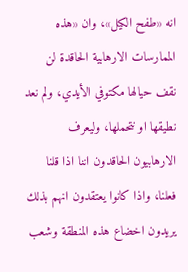انه «طفح الكيل»، وان «هذه الممارسات الارهابية الحاقدة لن نقف حيالها مكتوفي الأيدي، ولم نعد نطيقها او نتحملها، وليعرف الارهابيون الحاقدون اننا اذا قلنا فعلنا، واذا كانوا يعتقدون انهم بذلك يريدون اخضاع هذه المنطقة وشعب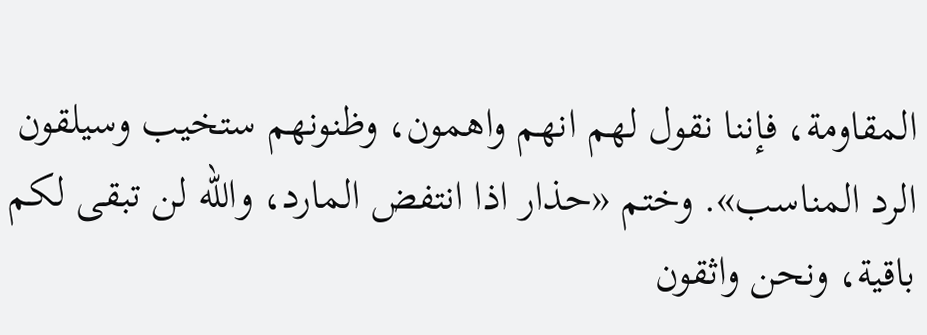المقاومة، فإننا نقول لهم انهم واهمون، وظنونهم ستخيب وسيلقون الرد المناسب». وختم «حذار اذا انتفض المارد، والله لن تبقى لكم باقية، ونحن واثقون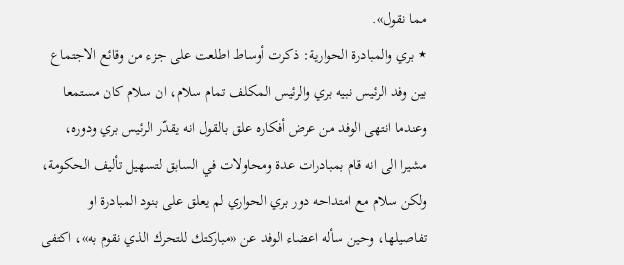مما نقول».
٭ بري والمبادرة الحوارية: ذكرت أوساط اطلعت على جزء من وقائع الاجتماع بين وفد الرئيس نبيه بري والرئيس المكلف تمام سلام، ان سلام كان مستمعا وعندما انتهى الوفد من عرض أفكاره علق بالقول انه يقدّر الرئيس بري ودوره، مشيرا الى انه قام بمبادرات عدة ومحاولات في السابق لتسهيل تأليف الحكومة، ولكن سلام مع امتداحه دور بري الحواري لم يعلق على بنود المبادرة او تفاصيلها، وحين سأله اعضاء الوفد عن «مباركتك للتحرك الذي نقوم به»، اكتفى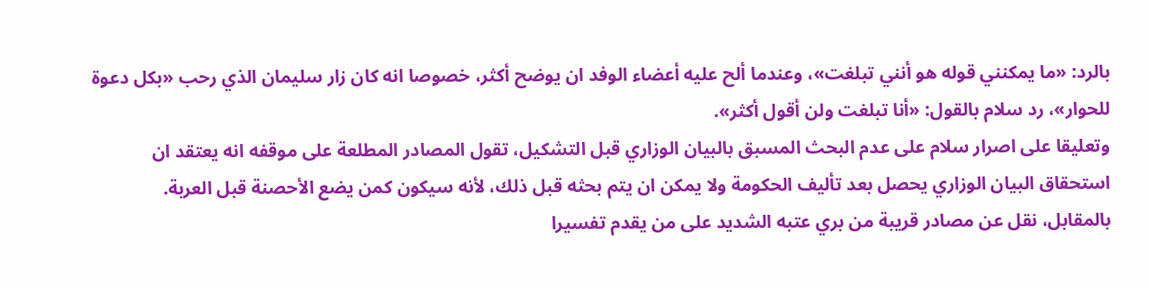بالرد: «ما يمكنني قوله هو أنني تبلغت»، وعندما ألح عليه أعضاء الوفد ان يوضح أكثر، خصوصا انه كان زار سليمان الذي رحب «بكل دعوة للحوار»، رد سلام بالقول: «أنا تبلغت ولن أقول أكثر».
وتعليقا على اصرار سلام على عدم البحث المسبق بالبيان الوزاري قبل التشكيل، تقول المصادر المطلعة على موقفه انه يعتقد ان استحقاق البيان الوزاري يحصل بعد تأليف الحكومة ولا يمكن ان يتم بحثه قبل ذلك، لأنه سيكون كمن يضع الأحصنة قبل العربة.
بالمقابل، نقل عن مصادر قريبة من بري عتبه الشديد على من يقدم تفسيرا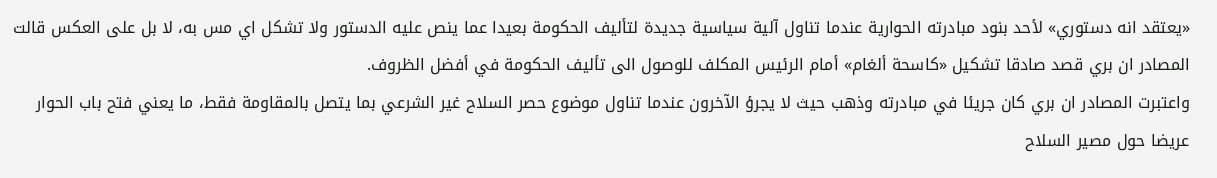«يعتقد انه دستوري» لأحد بنود مبادرته الحوارية عندما تناول آلية سياسية جديدة لتأليف الحكومة بعيدا عما ينص عليه الدستور ولا تشكل اي مس به، لا بل على العكس قالت المصادر ان بري قصد صادقا تشكيل «كاسحة ألغام» أمام الرئيس المكلف للوصول الى تأليف الحكومة في أفضل الظروف.
واعتبرت المصادر ان بري كان جريئا في مبادرته وذهب حيث لا يجرؤ الآخرون عندما تناول موضوع حصر السلاح غير الشرعي بما يتصل بالمقاومة فقط، ما يعني فتح باب الحوار عريضا حول مصير السلاح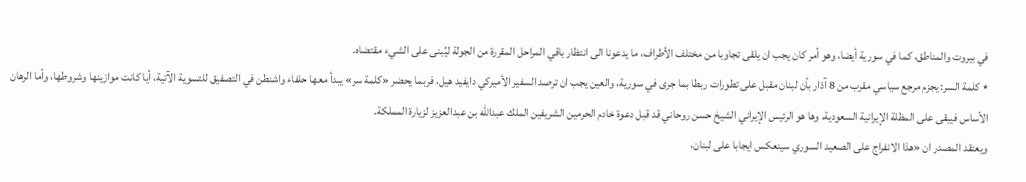في بيروت والمناطق، كما في سورية أيضا، وهو أمر كان يجب ان يلقى تجاوبا من مختلف الأطراف، ما يدعونا الى انتظار باقي المراحل المقررة من الجولة ليُبنى على الشيء مقتضاه.
٭ كلمة السر: يجزم مرجع سياسي مقرب من 8 آذار بأن لبنان مقبل على تطورات ربطا بما جرى في سورية، والعين يجب ان ترصد السفير الأميركي دايفيد هيل، فربما يحضر «كلمة سر» يبدأ معها حلفاء واشنطن في التصفيق للتسوية الآتية، أيا كانت موازينها وشروطها، وأما الرهان الأساس فيبقى على المظلة الإيرانية السعودية، وها هو الرئيس الإيراني الشيخ حسن روحاني قد قبل دعوة خادم الحرمين الشريفين الملك عبدالله بن عبدالعزيز لزيارة المملكة.
ويعتقد المصدر ان «هذا الانفراج على الصعيد السوري سينعكس ايجابا على لبنان،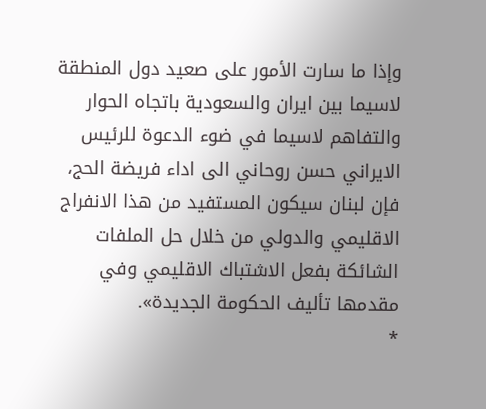وإذا ما سارت الأمور على صعيد دول المنطقة لاسيما بين ايران والسعودية باتجاه الحوار والتفاهم لاسيما في ضوء الدعوة للرئيس الايراني حسن روحاني الى اداء فريضة الحج، فإن لبنان سيكون المستفيد من هذا الانفراج الاقليمي والدولي من خلال حل الملفات الشائكة بفعل الاشتباك الاقليمي وفي مقدمها تأليف الحكومة الجديدة».
٭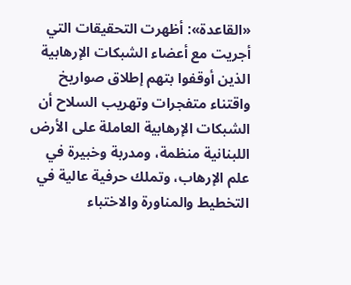«القاعدة»: أظهرت التحقيقات التي أجريت مع أعضاء الشبكات الإرهابية الذين أوقفوا بتهم إطلاق صواريخ واقتناء متفجرات وتهريب السلاح أن الشبكات الإرهابية العاملة على الأرض اللبنانية منظمة، ومدربة وخبيرة في علم الإرهاب، وتملك حرفية عالية في التخطيط والمناورة والاختباء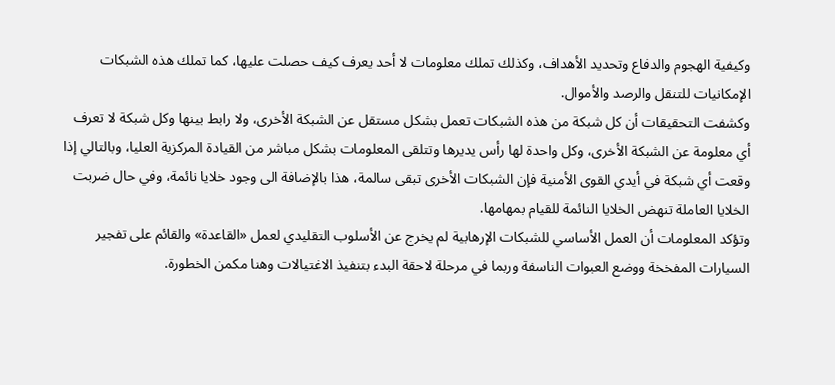وكيفية الهجوم والدفاع وتحديد الأهداف، وكذلك تملك معلومات لا أحد يعرف كيف حصلت عليها، كما تملك هذه الشبكات الإمكانيات للتنقل والرصد والأموال.
وكشفت التحقيقات أن كل شبكة من هذه الشبكات تعمل بشكل مستقل عن الشبكة الأخرى، ولا رابط بينها وكل شبكة لا تعرف أي معلومة عن الشبكة الأخرى، وكل واحدة لها رأس يديرها وتتلقى المعلومات بشكل مباشر من القيادة المركزية العليا، وبالتالي إذا وقعت أي شبكة في أيدي القوى الأمنية فإن الشبكات الأخرى تبقى سالمة، هذا بالإضافة الى وجود خلايا نائمة، وفي حال ضربت الخلايا العاملة تنهض الخلايا النائمة للقيام بمهامها.
وتؤكد المعلومات أن العمل الأساسي للشبكات الإرهابية لم يخرج عن الأسلوب التقليدي لعمل «القاعدة» والقائم على تفجير السيارات المفخخة ووضع العبوات الناسفة وربما في مرحلة لاحقة البدء بتنفيذ الاغتيالات وهنا مكمن الخطورة.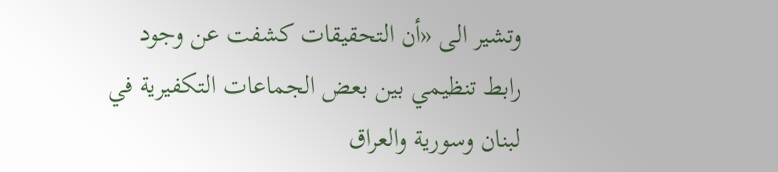وتشير الى «أن التحقيقات كشفت عن وجود رابط تنظيمي بين بعض الجماعات التكفيرية في لبنان وسورية والعراق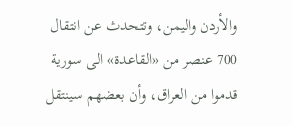والأردن واليمن، وتتحدث عن انتقال 700 عنصر من «القاعدة» الى سورية قدموا من العراق، وأن بعضهم سينتقل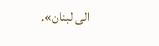الى لبنان».